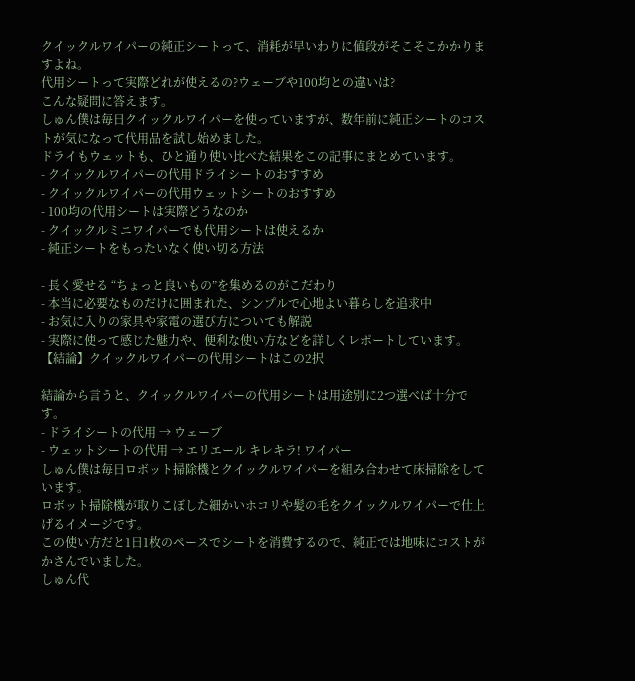クイックルワイパーの純正シートって、消耗が早いわりに値段がそこそこかかりますよね。
代用シートって実際どれが使えるの?ウェーブや100均との違いは?
こんな疑問に答えます。
しゅん僕は毎日クイックルワイパーを使っていますが、数年前に純正シートのコストが気になって代用品を試し始めました。
ドライもウェットも、ひと通り使い比べた結果をこの記事にまとめています。
- クイックルワイパーの代用ドライシートのおすすめ
- クイックルワイパーの代用ウェットシートのおすすめ
- 100均の代用シートは実際どうなのか
- クイックルミニワイパーでも代用シートは使えるか
- 純正シートをもったいなく使い切る方法

- 長く愛せる “ちょっと良いもの”を集めるのがこだわり
- 本当に必要なものだけに囲まれた、シンプルで心地よい暮らしを追求中
- お気に入りの家具や家電の選び方についても解説
- 実際に使って感じた魅力や、便利な使い方などを詳しくレポートしています。
【結論】クイックルワイパーの代用シートはこの2択

結論から言うと、クイックルワイパーの代用シートは用途別に2つ選べば十分です。
- ドライシートの代用 → ウェーブ
- ウェットシートの代用 → エリエール キレキラ! ワイパー
しゅん僕は毎日ロボット掃除機とクイックルワイパーを組み合わせて床掃除をしています。
ロボット掃除機が取りこぼした細かいホコリや髪の毛をクイックルワイパーで仕上げるイメージです。
この使い方だと1日1枚のペースでシートを消費するので、純正では地味にコストがかさんでいました。
しゅん代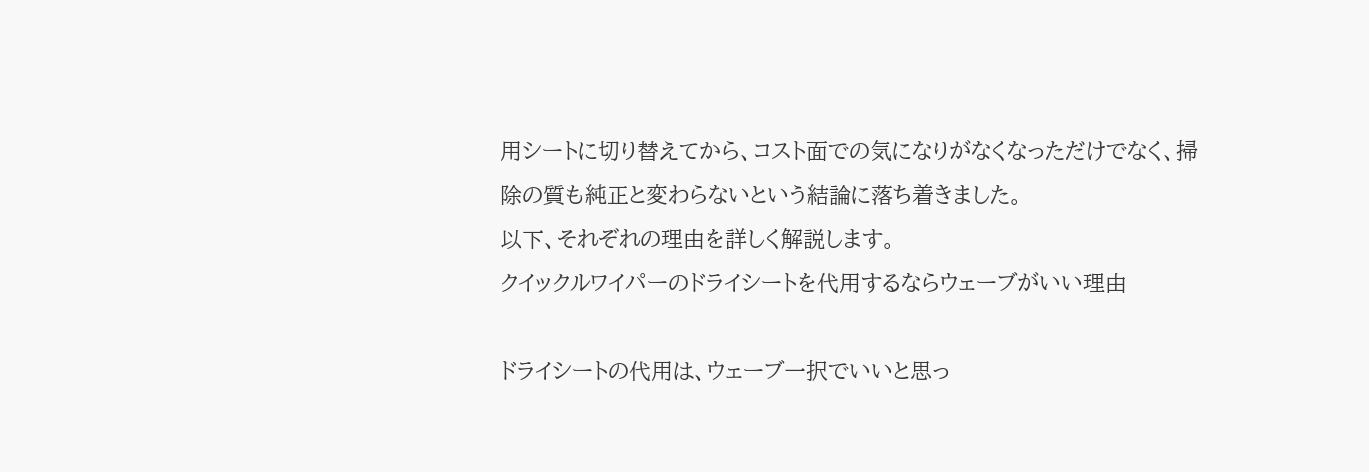用シートに切り替えてから、コスト面での気になりがなくなっただけでなく、掃除の質も純正と変わらないという結論に落ち着きました。
以下、それぞれの理由を詳しく解説します。
クイックルワイパーのドライシートを代用するならウェーブがいい理由

ドライシートの代用は、ウェーブ一択でいいと思っ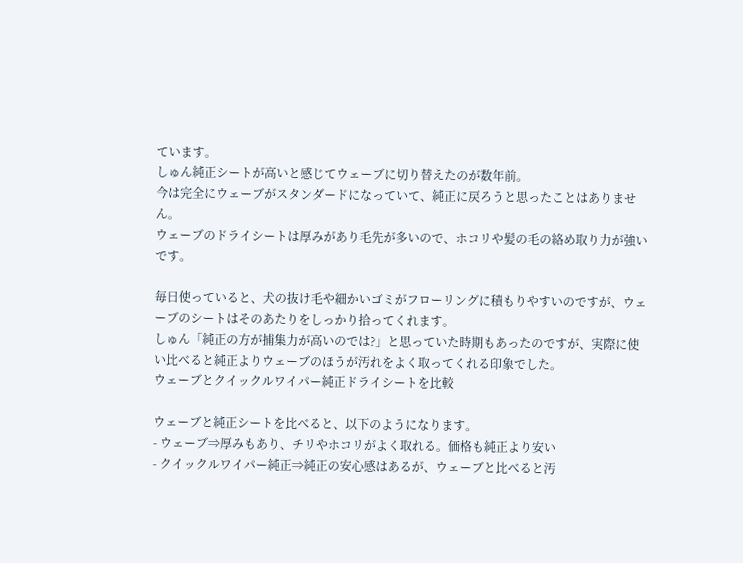ています。
しゅん純正シートが高いと感じてウェーブに切り替えたのが数年前。
今は完全にウェーブがスタンダードになっていて、純正に戻ろうと思ったことはありません。
ウェーブのドライシートは厚みがあり毛先が多いので、ホコリや髪の毛の絡め取り力が強いです。

毎日使っていると、犬の抜け毛や細かいゴミがフローリングに積もりやすいのですが、ウェーブのシートはそのあたりをしっかり拾ってくれます。
しゅん「純正の方が捕集力が高いのでは?」と思っていた時期もあったのですが、実際に使い比べると純正よりウェーブのほうが汚れをよく取ってくれる印象でした。
ウェーブとクイックルワイパー純正ドライシートを比較

ウェーブと純正シートを比べると、以下のようになります。
- ウェーブ⇒厚みもあり、チリやホコリがよく取れる。価格も純正より安い
- クイックルワイパー純正⇒純正の安心感はあるが、ウェーブと比べると汚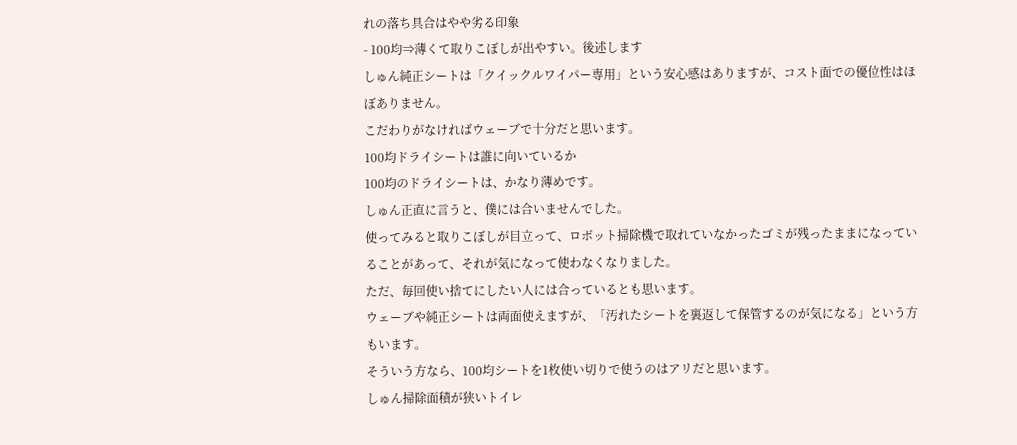れの落ち具合はやや劣る印象
- 100均⇒薄くて取りこぼしが出やすい。後述します
しゅん純正シートは「クイックルワイパー専用」という安心感はありますが、コスト面での優位性はほぼありません。
こだわりがなければウェーブで十分だと思います。
100均ドライシートは誰に向いているか
100均のドライシートは、かなり薄めです。
しゅん正直に言うと、僕には合いませんでした。
使ってみると取りこぼしが目立って、ロボット掃除機で取れていなかったゴミが残ったままになっていることがあって、それが気になって使わなくなりました。
ただ、毎回使い捨てにしたい人には合っているとも思います。
ウェーブや純正シートは両面使えますが、「汚れたシートを裏返して保管するのが気になる」という方もいます。
そういう方なら、100均シートを1枚使い切りで使うのはアリだと思います。
しゅん掃除面積が狭いトイレ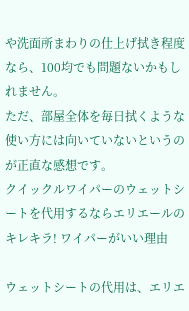や洗面所まわりの仕上げ拭き程度なら、100均でも問題ないかもしれません。
ただ、部屋全体を毎日拭くような使い方には向いていないというのが正直な感想です。
クイックルワイパーのウェットシートを代用するならエリエールのキレキラ! ワイパーがいい理由

ウェットシートの代用は、エリエ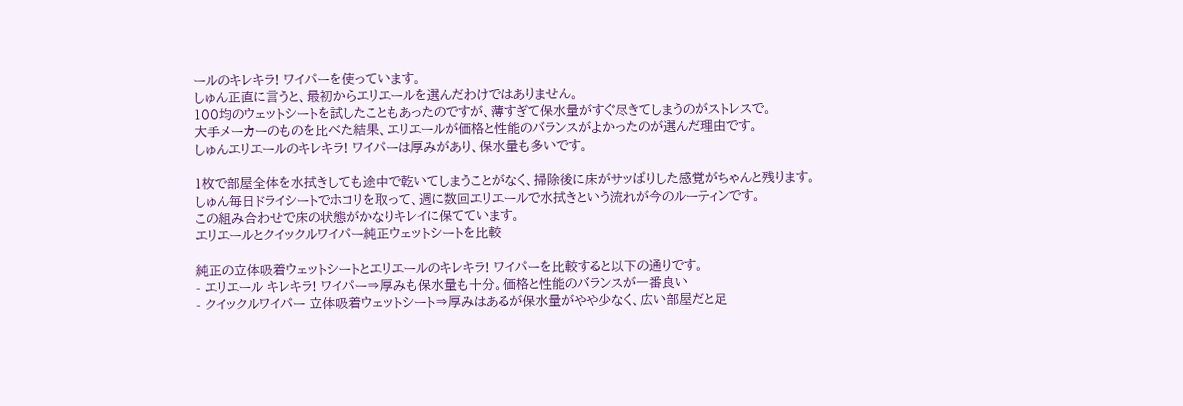ールのキレキラ! ワイパーを使っています。
しゅん正直に言うと、最初からエリエールを選んだわけではありません。
100均のウェットシートを試したこともあったのですが、薄すぎて保水量がすぐ尽きてしまうのがストレスで。
大手メーカーのものを比べた結果、エリエールが価格と性能のバランスがよかったのが選んだ理由です。
しゅんエリエールのキレキラ! ワイパーは厚みがあり、保水量も多いです。

1枚で部屋全体を水拭きしても途中で乾いてしまうことがなく、掃除後に床がサッぱりした感覚がちゃんと残ります。
しゅん毎日ドライシートでホコリを取って、週に数回エリエールで水拭きという流れが今のルーティンです。
この組み合わせで床の状態がかなりキレイに保てています。
エリエールとクイックルワイパー純正ウェットシートを比較

純正の立体吸着ウェットシートとエリエールのキレキラ! ワイパーを比較すると以下の通りです。
- エリエール キレキラ! ワイパー⇒厚みも保水量も十分。価格と性能のバランスが一番良い
- クイックルワイパー 立体吸着ウェットシート⇒厚みはあるが保水量がやや少なく、広い部屋だと足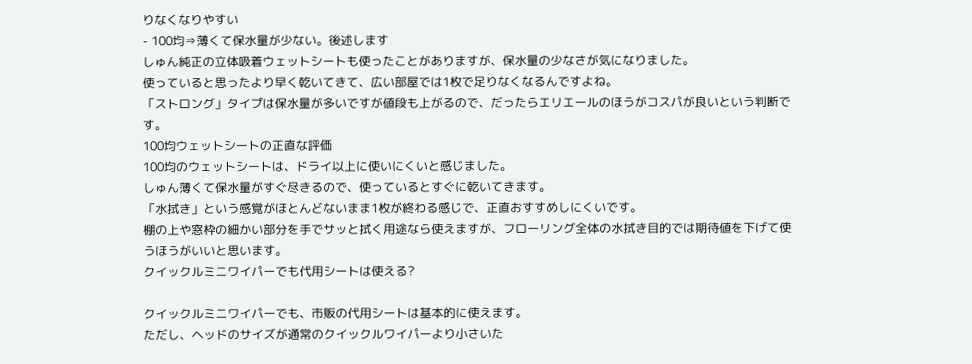りなくなりやすい
- 100均⇒薄くて保水量が少ない。後述します
しゅん純正の立体吸着ウェットシートも使ったことがありますが、保水量の少なさが気になりました。
使っていると思ったより早く乾いてきて、広い部屋では1枚で足りなくなるんですよね。
「ストロング」タイプは保水量が多いですが値段も上がるので、だったらエリエールのほうがコスパが良いという判断です。
100均ウェットシートの正直な評価
100均のウェットシートは、ドライ以上に使いにくいと感じました。
しゅん薄くて保水量がすぐ尽きるので、使っているとすぐに乾いてきます。
「水拭き」という感覚がほとんどないまま1枚が終わる感じで、正直おすすめしにくいです。
棚の上や窓枠の細かい部分を手でサッと拭く用途なら使えますが、フローリング全体の水拭き目的では期待値を下げて使うほうがいいと思います。
クイックルミニワイパーでも代用シートは使える?

クイックルミニワイパーでも、市販の代用シートは基本的に使えます。
ただし、ヘッドのサイズが通常のクイックルワイパーより小さいた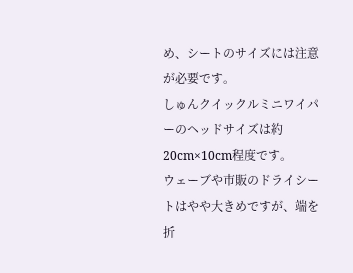め、シートのサイズには注意が必要です。
しゅんクイックルミニワイパーのヘッドサイズは約20cm×10cm程度です。
ウェーブや市販のドライシートはやや大きめですが、端を折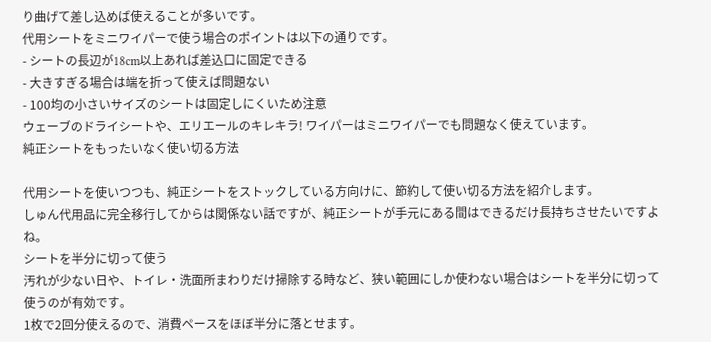り曲げて差し込めば使えることが多いです。
代用シートをミニワイパーで使う場合のポイントは以下の通りです。
- シートの長辺が18cm以上あれば差込口に固定できる
- 大きすぎる場合は端を折って使えば問題ない
- 100均の小さいサイズのシートは固定しにくいため注意
ウェーブのドライシートや、エリエールのキレキラ! ワイパーはミニワイパーでも問題なく使えています。
純正シートをもったいなく使い切る方法

代用シートを使いつつも、純正シートをストックしている方向けに、節約して使い切る方法を紹介します。
しゅん代用品に完全移行してからは関係ない話ですが、純正シートが手元にある間はできるだけ長持ちさせたいですよね。
シートを半分に切って使う
汚れが少ない日や、トイレ・洗面所まわりだけ掃除する時など、狭い範囲にしか使わない場合はシートを半分に切って使うのが有効です。
1枚で2回分使えるので、消費ペースをほぼ半分に落とせます。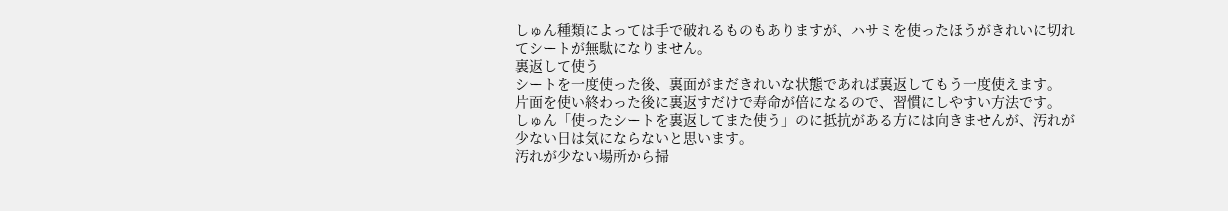しゅん種類によっては手で破れるものもありますが、ハサミを使ったほうがきれいに切れてシートが無駄になりません。
裏返して使う
シートを一度使った後、裏面がまだきれいな状態であれば裏返してもう一度使えます。
片面を使い終わった後に裏返すだけで寿命が倍になるので、習慣にしやすい方法です。
しゅん「使ったシートを裏返してまた使う」のに抵抗がある方には向きませんが、汚れが少ない日は気にならないと思います。
汚れが少ない場所から掃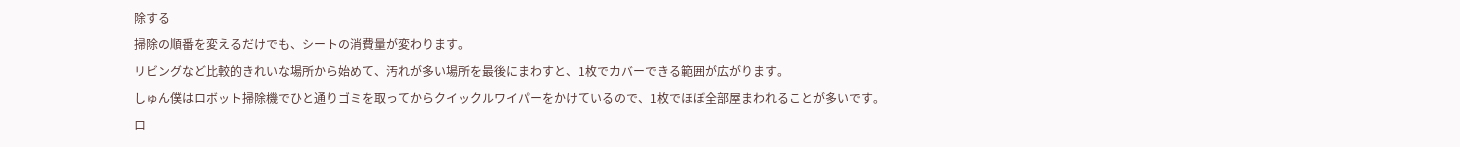除する
掃除の順番を変えるだけでも、シートの消費量が変わります。
リビングなど比較的きれいな場所から始めて、汚れが多い場所を最後にまわすと、1枚でカバーできる範囲が広がります。
しゅん僕はロボット掃除機でひと通りゴミを取ってからクイックルワイパーをかけているので、1枚でほぼ全部屋まわれることが多いです。
ロ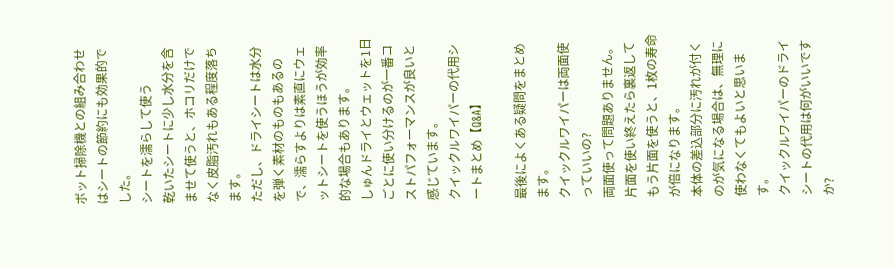ボット掃除機との組み合わせはシートの節約にも効果的でした。
シートを濡らして使う
乾いたシートに少し水分を含ませて使うと、ホコリだけでなく皮脂汚れもある程度落ちます。
ただし、ドライシートは水分を弾く素材のものもあるので、濡らすよりは素直にウェットシートを使うほうが効率的な場合もあります。
しゅんドライとウェットを1日ごとに使い分けるのが一番コストパフォーマンスが良いと感じています。
クイックルワイパーの代用シートまとめ【Q&A】

最後によくある疑問をまとめます。
クイックルワイパーは両面使っていいの?
両面使って問題ありません。
片面を使い終えたら裏返してもう片面を使うと、1枚の寿命が倍になります。
本体の差込部分に汚れが付くのが気になる場合は、無理に使わなくてもよいと思います。
クイックルワイパーのドライシートの代用は何がいいですか?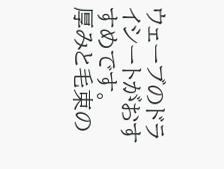ウェーブのドライシートがおすすめです。
厚みと毛束の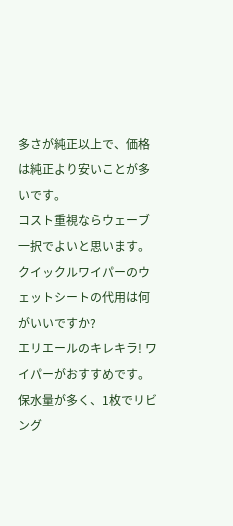多さが純正以上で、価格は純正より安いことが多いです。
コスト重視ならウェーブ一択でよいと思います。
クイックルワイパーのウェットシートの代用は何がいいですか?
エリエールのキレキラ! ワイパーがおすすめです。
保水量が多く、1枚でリビング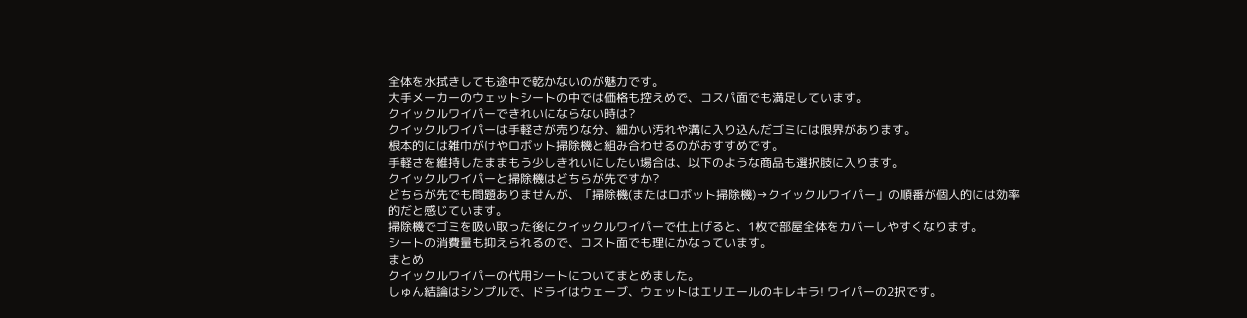全体を水拭きしても途中で乾かないのが魅力です。
大手メーカーのウェットシートの中では価格も控えめで、コスパ面でも満足しています。
クイックルワイパーできれいにならない時は?
クイックルワイパーは手軽さが売りな分、細かい汚れや溝に入り込んだゴミには限界があります。
根本的には雑巾がけやロボット掃除機と組み合わせるのがおすすめです。
手軽さを維持したままもう少しきれいにしたい場合は、以下のような商品も選択肢に入ります。
クイックルワイパーと掃除機はどちらが先ですか?
どちらが先でも問題ありませんが、「掃除機(またはロボット掃除機)→クイックルワイパー」の順番が個人的には効率的だと感じています。
掃除機でゴミを吸い取った後にクイックルワイパーで仕上げると、1枚で部屋全体をカバーしやすくなります。
シートの消費量も抑えられるので、コスト面でも理にかなっています。
まとめ
クイックルワイパーの代用シートについてまとめました。
しゅん結論はシンプルで、ドライはウェーブ、ウェットはエリエールのキレキラ! ワイパーの2択です。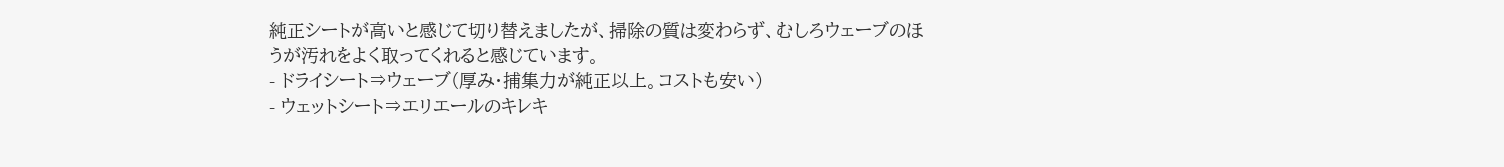純正シートが高いと感じて切り替えましたが、掃除の質は変わらず、むしろウェーブのほうが汚れをよく取ってくれると感じています。
- ドライシート⇒ウェーブ(厚み・捕集力が純正以上。コストも安い)
- ウェットシート⇒エリエールのキレキ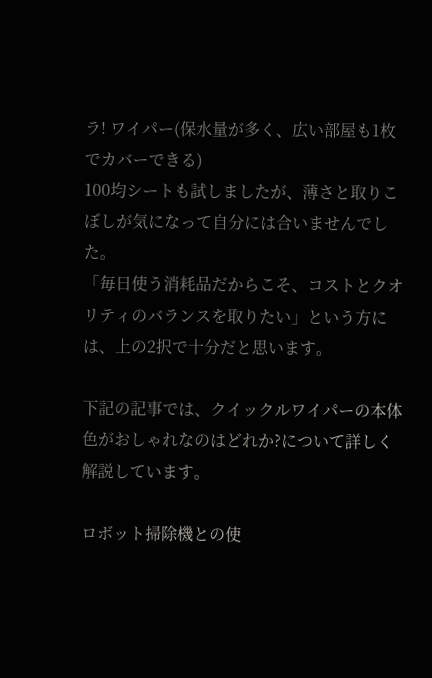ラ! ワイパー(保水量が多く、広い部屋も1枚でカバーできる)
100均シートも試しましたが、薄さと取りこぼしが気になって自分には合いませんでした。
「毎日使う消耗品だからこそ、コストとクオリティのバランスを取りたい」という方には、上の2択で十分だと思います。

下記の記事では、クイックルワイパーの本体色がおしゃれなのはどれか?について詳しく解説しています。

ロボット掃除機との使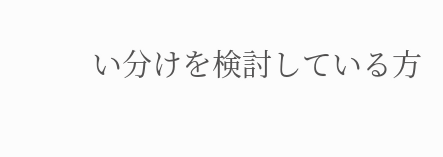い分けを検討している方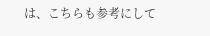は、こちらも参考にして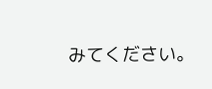みてください。